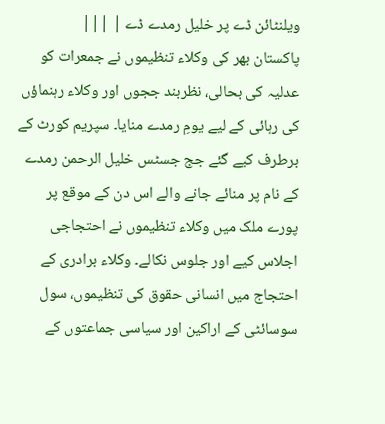ویلنٹائن ڈے پر خلیل رمدے ڈے | |||
پاکستان بھر کی وکلاء تنظیموں نے جمعرات کو عدلیہ کی بحالی، نظربند ججوں اور وکلاء رہنماؤں کی رہائی کے لیے یومِ رمدے منایا۔ سپریم کورٹ کے برطرف کیے گئے جج جسٹس خلیل الرحمن رمدے کے نام پر منائے جانے والے اس دن کے موقع پر پورے ملک میں وکلاء تنظیموں نے احتجاجی اجلاس کیے اور جلوس نکالے۔ وکلاء برادری کے احتجاج میں انسانی حقوق کی تنظیموں، سول سوسائٹی کے اراکین اور سیاسی جماعتوں کے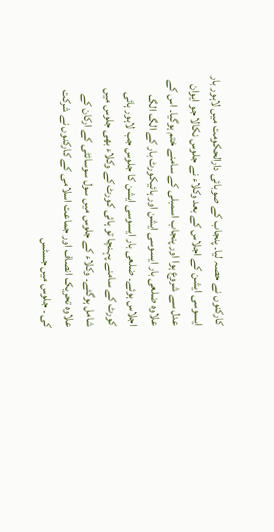کارکنوں نے حصہ لیا۔ پنجاب کے صوبائی دارالحکومت میں لاہور بار ایسوسی ایشن کے اجلاس کے بعد وکلاء نے جلوس نکالا جو ایوان عدل سے شروع ہوا اور پنجاب اسمبلی کے سامنے ختم ہوگیا۔ اس کے علاوہ ضلعی بار ایسوسی ایشن اور ہائیکورٹ بار کے الگ الگ اجلاس ہوئے۔ ضلعی بار ایسوسی ایشن کا جلوس جب لاہور ہائی کورٹ کے سامنے پہنچا تو ہائی کورٹ کے وکلاء بھی جلوس میں شامل ہوگئے۔ وکلاء کے جلوس میں سول سوسائٹی کے ارکان کے علاوہ تحریک انصاف اور جماعت اسلامی کے کارکنوں نے شرکت کی ۔ جلوس میں جسٹس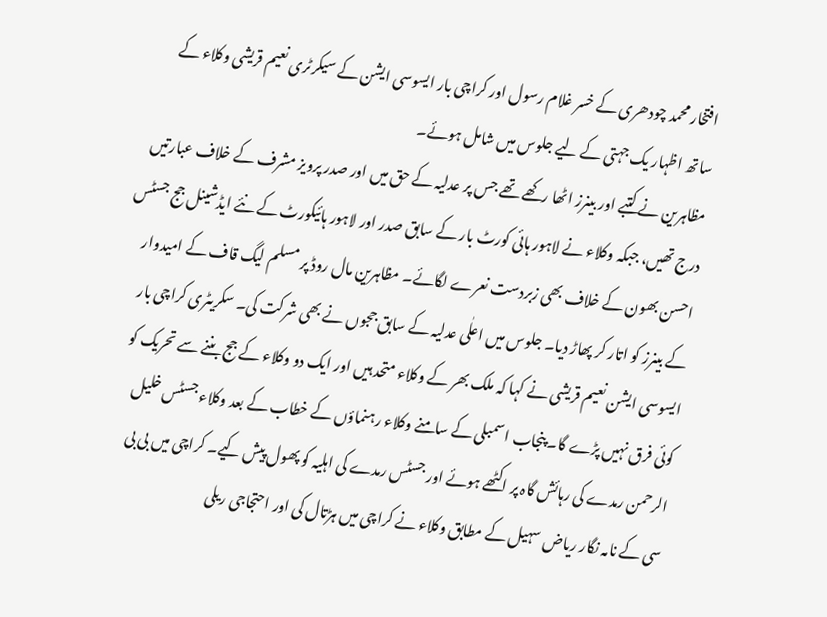افتخار محمد چودھری کے خسر غلام رسول اور کراچی بار ایسوسی ایشن کے سیکرٹری نعیم قریشی وکلاء کے ساتھ اظہار یک جہتی کے لیے جلوس میں شامل ہوئے۔
مظاہرین نے کتبے اور بینرز اٹھا رکھے تھے جس پر عدلیہ کے حق میں اور صدر پرویز مشرف کے خلاف عبارتیں درج تھیں، جبکہ وکلاء نے لاہور ہائی کورٹ بار کے سابق صدر اور لاہور ہائیکورٹ کے نئے ایڈشینل جج جسٹس احسن بھون کے خلاف بھی زبردست نعرے لگائے۔ مظاہرین مال روڈ پر مسلم لیگ قاف کے امیدوار کے بینرز کو اتار کر پھاڑ دیا۔ جلوس میں اعلٰی عدلیہ کے سابق ججوں نے بھی شرکت کی۔ سکریٹری کراچی بار ایسوسی ایشن نعیم قریشی نے کہا کہ ملک بھر کے وکلاء متحد ہیں اور ایک دو وکلاء کے جج بننے سے تحریک کو کوئی فرق نہیں پڑے گا۔ پنجاب اسمبلی کے سامنے وکلاء رہنماؤں کے خطاب کے بعد وکلاء جسٹس خلیل الرحمن رمدے کی رہائش گاہ پر اکٹھے ہوئے اور جسٹس رمدے کی اہلیہ کو پھول پیش کیے۔ کراچی میں بی بی سی کے نامہ نگار ریاض سہیل کے مطابق وکلاء نے کراچی میں ہڑتال کی اور احتجاجی ریلی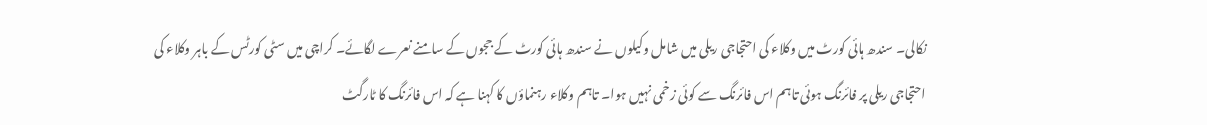نکالی۔ سندھ ہائی کورٹ میں وکلاء کی احتجاجی ریلی میں شامل وکیلوں نے سندھ ہائی کورٹ کے ججوں کے سامنے نعرے لگائے۔ کراچی میں سٹی کورٹس کے باہر وکلاء کی احتجاجی ریلی پر فائرنگ ہوئی تاہم اس فائرنگ سے کوئی زخمی نہیں ہوا۔ تاہم وکلاء رہنماؤں کا کہنا ہے کہ اس فائرنگ کا ٹارگٹ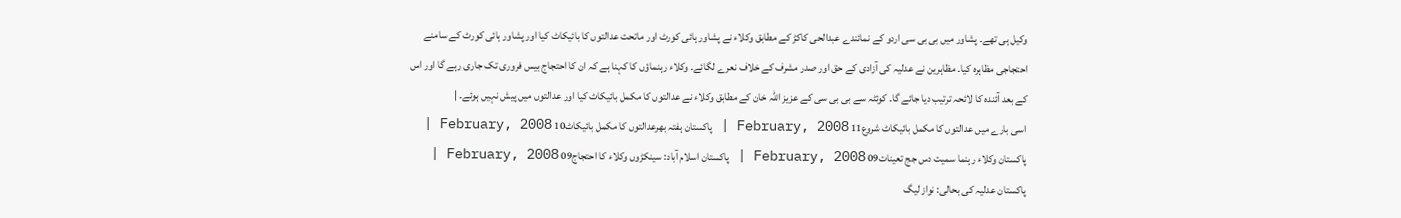وکیل ہی تھے۔ پشاور میں بی بی سی اردو کے نمائندے عبدالحی کاکڑ کے مطابق وکلاء نے پشاور ہائی کورٹ اور ماتحت عدالتوں کا بائیکاٹ کیا اور پشاور ہائی کورٹ کے سامنے احتجاجی مظاہرہ کیا۔ مظاہرین نے عدلیہ کی آزادی کے حق اور صدر مشرف کے خلاف نعرے لگائے۔ وکلاء رہنماؤں کا کہنا ہے کہ ان کا احتجاج بیس فروری تک جاری رہے گا اور اس کے بعد آئندہ کا لائحہ ترتیب دیا جائے گا۔ کوئٹہ سے بی بی سی کے عزیز اللہ خان کے مطابق وکلاء نے عدالتوں کا مکمل بائیکاٹ کیا اور عدالتوں میں پیش نہیں ہوئے۔ |
اسی بارے میں عدالتوں کا مکمل بائیکاٹ شروع11 February, 2008 | پاکستان ہفتہ بھرعدالتوں کا مکمل بائیکاٹ10 February, 2008 | پاکستان وکلاء رہنما سمیت دس جج تعینات09 February, 2008 | پاکستان اسلام آباد: سینکڑوں وکلاء کا احتجاج09 February, 2008 | پاکستان عدلیہ کی بحالی: نواز لیگ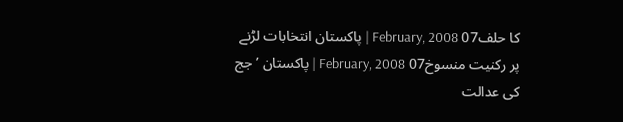کا حلف07 February, 2008 | پاکستان انتخابات لڑنے پر رکنیت منسوخ07 February, 2008 | پاکستان ’جج کی عدالت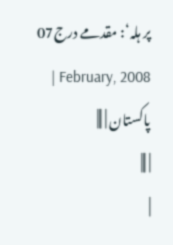پر ہلہ‘: مقدمے درج07 February, 2008 | پاکستان | |||
| |||
|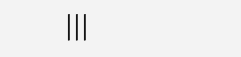|||